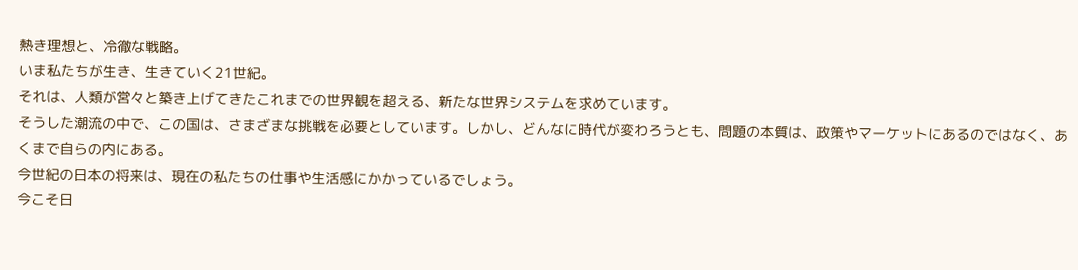熱き理想と、冷徹な戦略。
いま私たちが生き、生きていく21世紀。
それは、人類が営々と築き上げてきたこれまでの世界観を超える、新たな世界システムを求めています。
そうした潮流の中で、この国は、さまざまな挑戦を必要としています。しかし、どんなに時代が変わろうとも、問題の本質は、政策やマーケットにあるのではなく、あくまで自らの内にある。
今世紀の日本の将来は、現在の私たちの仕事や生活感にかかっているでしょう。
今こそ日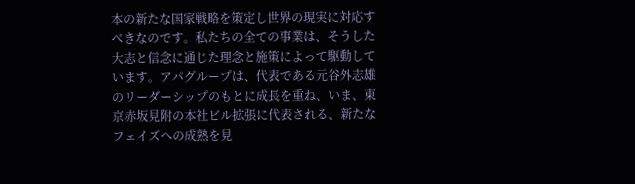本の新たな国家戦略を策定し世界の現実に対応すべきなのです。私たちの全ての事業は、そうした大志と信念に通じた理念と施策によって駆動しています。アパグループは、代表である元谷外志雄のリーダーシップのもとに成長を重ね、いま、東京赤坂見附の本社ビル拡張に代表される、新たなフェイズへの成熟を見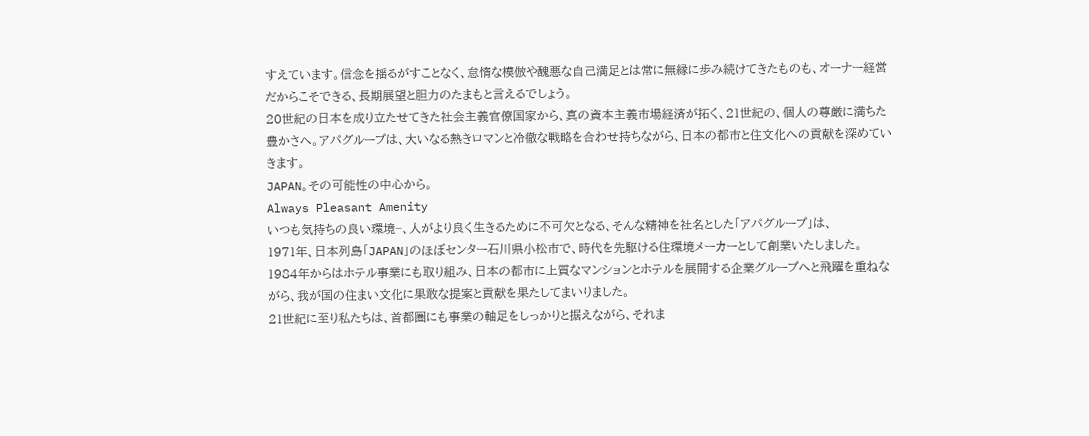すえています。信念を揺るがすことなく、怠惰な模倣や醜悪な自己満足とは常に無縁に歩み続けてきたものも、オーナー経営だからこそできる、長期展望と胆力のたまもと言えるでしょう。
20世紀の日本を成り立たせてきた社会主義官僚国家から、真の資本主義市場経済が拓く、21世紀の、個人の尊厳に満ちた豊かさへ。アパグループは、大いなる熱きロマンと冷徹な戦略を合わせ持ちながら、日本の都市と住文化への貢献を深めていきます。
JAPAN。その可能性の中心から。
Always Pleasant Amenity
いつも気持ちの良い環境−、人がより良く生きるために不可欠となる、そんな精神を社名とした「アパグループ」は、
1971年、日本列島「JAPAN」のほぼセンター石川県小松市で、時代を先駆ける住環境メーカーとして創業いたしました。
1984年からはホテル事業にも取り組み、日本の都市に上質なマンションとホテルを展開する企業グループへと飛躍を重ねながら、我が国の住まい文化に果敢な提案と貢献を果たしてまいりました。
21世紀に至り私たちは、首都圏にも事業の軸足をしっかりと据えながら、それま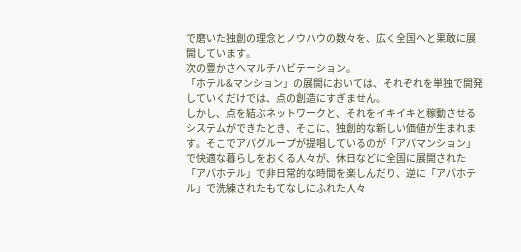で磨いた独創の理念とノウハウの数々を、広く全国へと果敢に展開しています。
次の豊かさへマルチハビテーション。
「ホテル&マンション」の展開においては、それぞれを単独で開発していくだけでは、点の創造にすぎません。
しかし、点を結ぶネットワークと、それをイキイキと稼動させるシステムができたとき、そこに、独創的な新しい価値が生まれます。そこでアパグループが提唱しているのが「アパマンション」で快適な暮らしをおくる人々が、休日などに全国に展開された「アパホテル」で非日常的な時間を楽しんだり、逆に「アパホテル」で洗練されたもてなしにふれた人々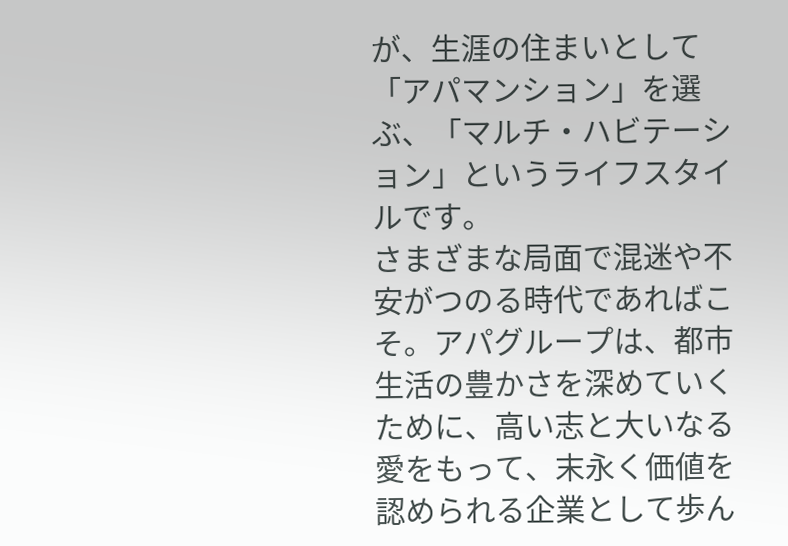が、生涯の住まいとして「アパマンション」を選ぶ、「マルチ・ハビテーション」というライフスタイルです。
さまざまな局面で混迷や不安がつのる時代であればこそ。アパグループは、都市生活の豊かさを深めていくために、高い志と大いなる愛をもって、末永く価値を認められる企業として歩ん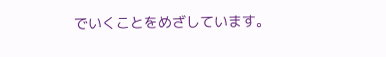でいくことをめざしています。